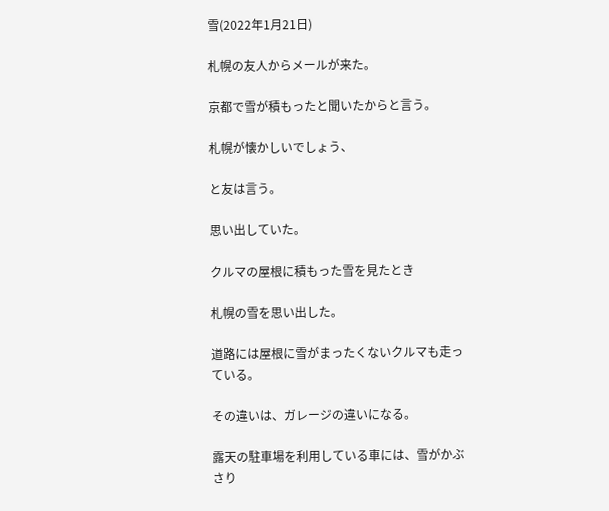雪(2022年1月21日)

札幌の友人からメールが来た。

京都で雪が積もったと聞いたからと言う。

札幌が懐かしいでしょう、

と友は言う。

思い出していた。

クルマの屋根に積もった雪を見たとき

札幌の雪を思い出した。

道路には屋根に雪がまったくないクルマも走っている。

その違いは、ガレージの違いになる。

露天の駐車場を利用している車には、雪がかぶさり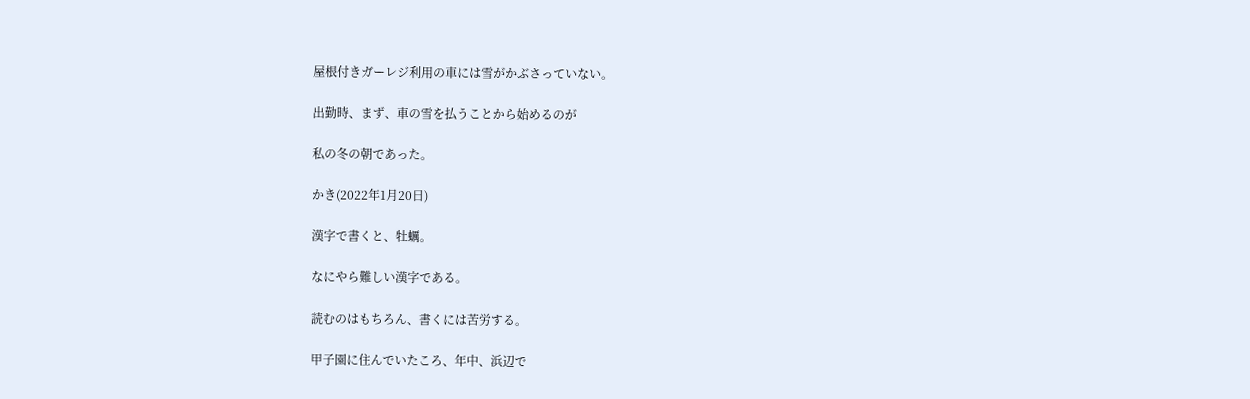屋根付きガーレジ利用の車には雪がかぶさっていない。

出勤時、まず、車の雪を払うことから始めるのが

私の冬の朝であった。

かき(2022年1月20日)

漢字で書くと、牡蠣。

なにやら難しい漢字である。

読むのはもちろん、書くには苦労する。

甲子園に住んでいたころ、年中、浜辺で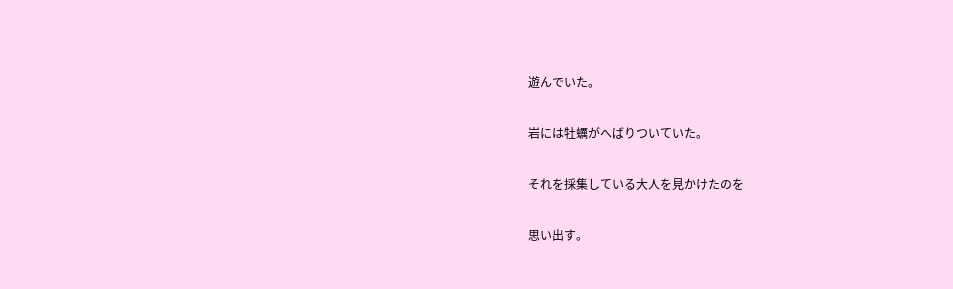遊んでいた。

岩には牡蠣がへばりついていた。

それを採集している大人を見かけたのを

思い出す。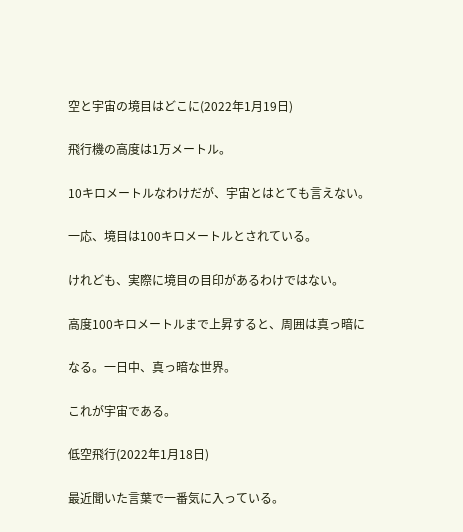空と宇宙の境目はどこに(2022年1月19日)

飛行機の高度は1万メートル。

10キロメートルなわけだが、宇宙とはとても言えない。

一応、境目は100キロメートルとされている。

けれども、実際に境目の目印があるわけではない。

高度100キロメートルまで上昇すると、周囲は真っ暗に

なる。一日中、真っ暗な世界。

これが宇宙である。

低空飛行(2022年1月18日)

最近聞いた言葉で一番気に入っている。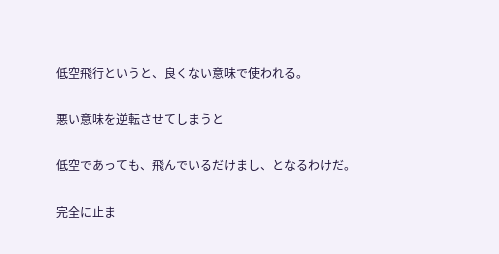低空飛行というと、良くない意味で使われる。

悪い意味を逆転させてしまうと

低空であっても、飛んでいるだけまし、となるわけだ。

完全に止ま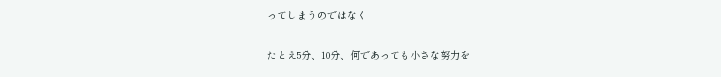ってしまうのではなく

たとえ5分、10分、何であっても小さな努力を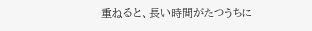重ねると、長い時間がたつうちに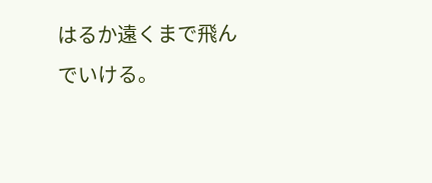はるか遠くまで飛んでいける。